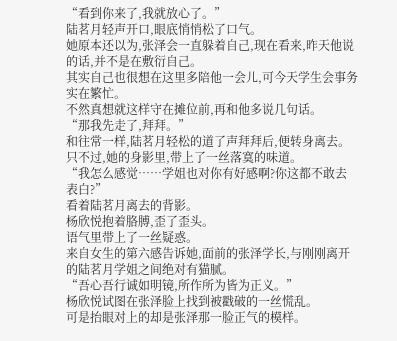“看到你来了,我就放心了。”
陆茗月轻声开口,眼底悄悄松了口气。
她原本还以为,张泽会一直躲着自己,现在看来,昨天他说的话,并不是在敷衍自己。
其实自己也很想在这里多陪他一会儿,可今天学生会事务实在繁忙。
不然真想就这样守在摊位前,再和他多说几句话。
“那我先走了,拜拜。”
和往常一样,陆茗月轻松的道了声拜拜后,便转身离去。
只不过,她的身影里,带上了一丝落寞的味道。
“我怎么感觉……学姐也对你有好感啊?你这都不敢去表白?”
看着陆茗月离去的背影。
杨欣悦抱着胳膊,歪了歪头。
语气里带上了一丝疑惑。
来自女生的第六感告诉她,面前的张泽学长,与刚刚离开的陆茗月学姐之间绝对有猫腻。
“吾心吾行诚如明镜,所作所为皆为正义。”
杨欣悦试图在张泽脸上找到被戳破的一丝慌乱。
可是抬眼对上的却是张泽那一脸正气的模样。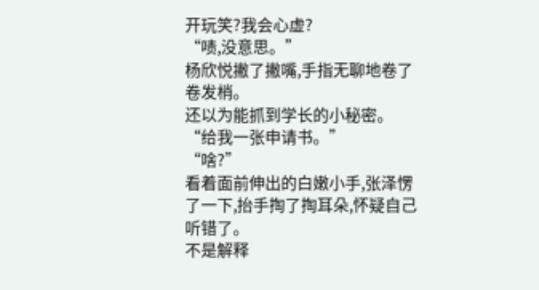开玩笑?我会心虚?
“啧,没意思。”
杨欣悦撇了撇嘴,手指无聊地卷了卷发梢。
还以为能抓到学长的小秘密。
“给我一张申请书。”
“啥?”
看着面前伸出的白嫩小手,张泽愣了一下,抬手掏了掏耳朵,怀疑自己听错了。
不是解释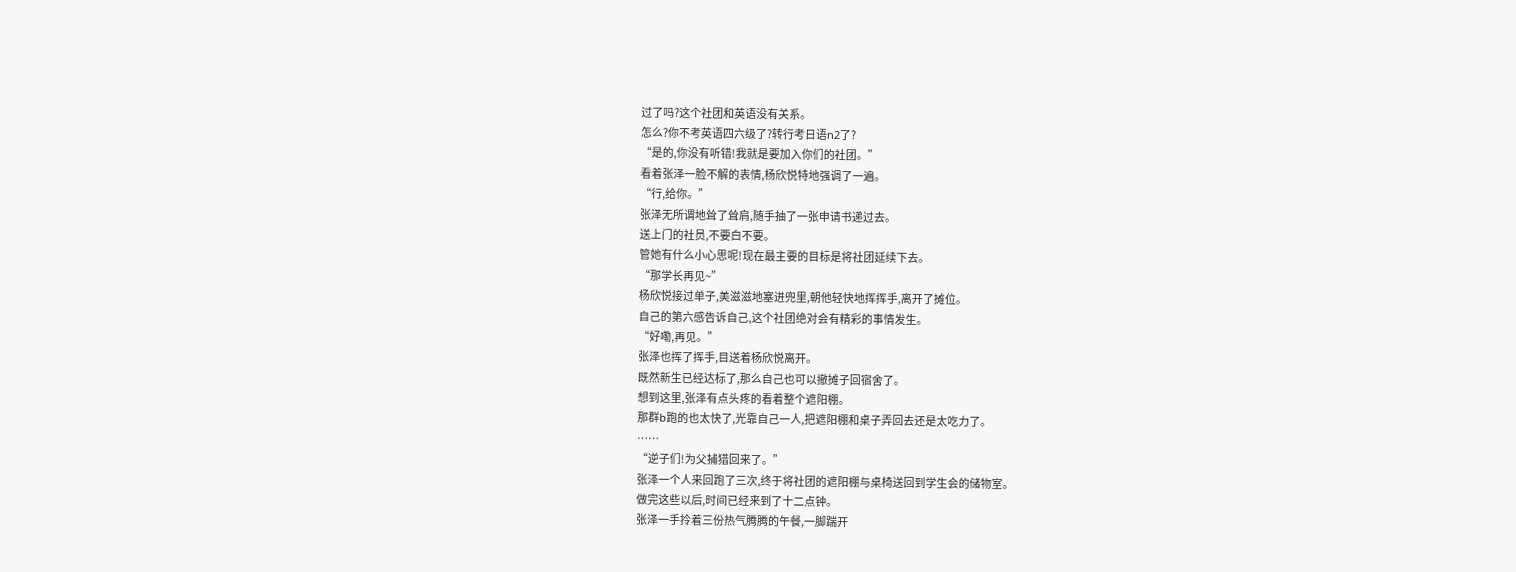过了吗?这个社团和英语没有关系。
怎么?你不考英语四六级了?转行考日语n2了?
“是的,你没有听错!我就是要加入你们的社团。”
看着张泽一脸不解的表情,杨欣悦特地强调了一遍。
“行,给你。”
张泽无所谓地耸了耸肩,随手抽了一张申请书递过去。
送上门的社员,不要白不要。
管她有什么小心思呢!现在最主要的目标是将社团延续下去。
“那学长再见~”
杨欣悦接过单子,美滋滋地塞进兜里,朝他轻快地挥挥手,离开了摊位。
自己的第六感告诉自己,这个社团绝对会有精彩的事情发生。
“好嘞,再见。”
张泽也挥了挥手,目送着杨欣悦离开。
既然新生已经达标了,那么自己也可以撤摊子回宿舍了。
想到这里,张泽有点头疼的看着整个遮阳棚。
那群b跑的也太快了,光靠自己一人,把遮阳棚和桌子弄回去还是太吃力了。
……
“逆子们!为父捕猎回来了。”
张泽一个人来回跑了三次,终于将社团的遮阳棚与桌椅送回到学生会的储物室。
做完这些以后,时间已经来到了十二点钟。
张泽一手拎着三份热气腾腾的午餐,一脚踹开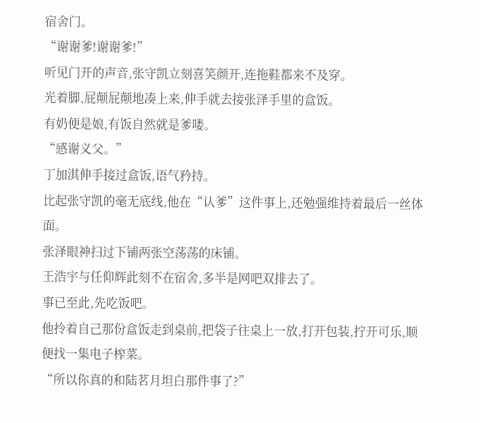宿舍门。
“谢谢爹!谢谢爹!”
听见门开的声音,张守凯立刻喜笑颜开,连拖鞋都来不及穿。
光着脚,屁颠屁颠地凑上来,伸手就去接张泽手里的盒饭。
有奶便是娘,有饭自然就是爹喽。
“感谢义父。”
丁加淇伸手接过盒饭,语气矜持。
比起张守凯的毫无底线,他在“认爹”这件事上,还勉强维持着最后一丝体面。
张泽眼神扫过下铺两张空荡荡的床铺。
王浩宇与任仰辉此刻不在宿舍,多半是网吧双排去了。
事已至此,先吃饭吧。
他拎着自己那份盒饭走到桌前,把袋子往桌上一放,打开包装,拧开可乐,顺便找一集电子榨菜。
“所以你真的和陆茗月坦白那件事了?”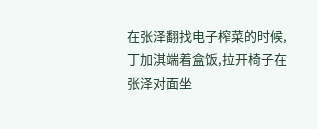在张泽翻找电子榨菜的时候,丁加淇端着盒饭,拉开椅子在张泽对面坐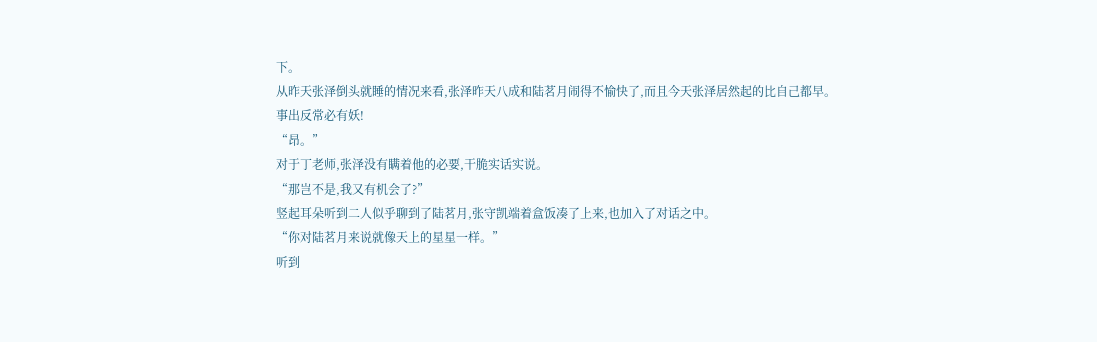下。
从昨天张泽倒头就睡的情况来看,张泽昨天八成和陆茗月闹得不愉快了,而且今天张泽居然起的比自己都早。
事出反常必有妖!
“昂。”
对于丁老师,张泽没有瞒着他的必要,干脆实话实说。
“那岂不是,我又有机会了?”
竖起耳朵听到二人似乎聊到了陆茗月,张守凯端着盒饭凑了上来,也加入了对话之中。
“你对陆茗月来说就像天上的星星一样。”
听到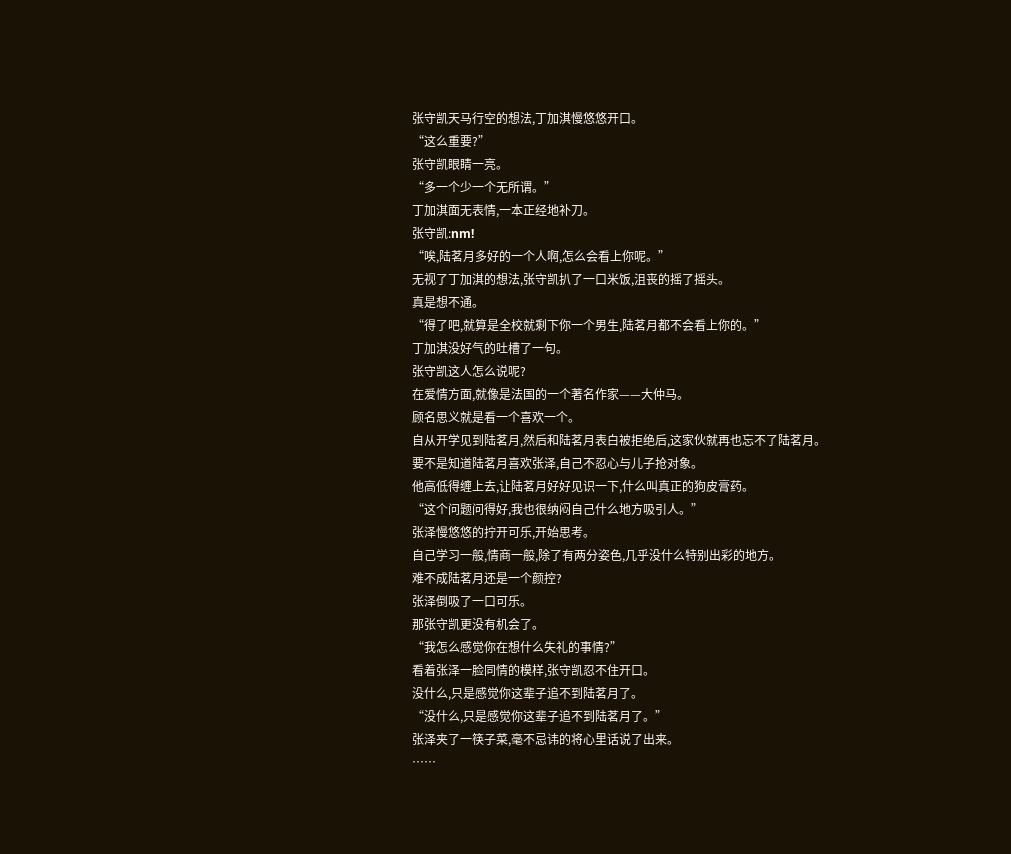张守凯天马行空的想法,丁加淇慢悠悠开口。
“这么重要?”
张守凯眼睛一亮。
“多一个少一个无所谓。”
丁加淇面无表情,一本正经地补刀。
张守凯:nm!
“唉,陆茗月多好的一个人啊,怎么会看上你呢。”
无视了丁加淇的想法,张守凯扒了一口米饭,沮丧的摇了摇头。
真是想不通。
“得了吧,就算是全校就剩下你一个男生,陆茗月都不会看上你的。”
丁加淇没好气的吐槽了一句。
张守凯这人怎么说呢?
在爱情方面,就像是法国的一个著名作家——大仲马。
顾名思义就是看一个喜欢一个。
自从开学见到陆茗月,然后和陆茗月表白被拒绝后,这家伙就再也忘不了陆茗月。
要不是知道陆茗月喜欢张泽,自己不忍心与儿子抢对象。
他高低得缠上去,让陆茗月好好见识一下,什么叫真正的狗皮膏药。
“这个问题问得好,我也很纳闷自己什么地方吸引人。”
张泽慢悠悠的拧开可乐,开始思考。
自己学习一般,情商一般,除了有两分姿色,几乎没什么特别出彩的地方。
难不成陆茗月还是一个颜控?
张泽倒吸了一口可乐。
那张守凯更没有机会了。
“我怎么感觉你在想什么失礼的事情?”
看着张泽一脸同情的模样,张守凯忍不住开口。
没什么,只是感觉你这辈子追不到陆茗月了。
“没什么,只是感觉你这辈子追不到陆茗月了。”
张泽夹了一筷子菜,毫不忌讳的将心里话说了出来。
……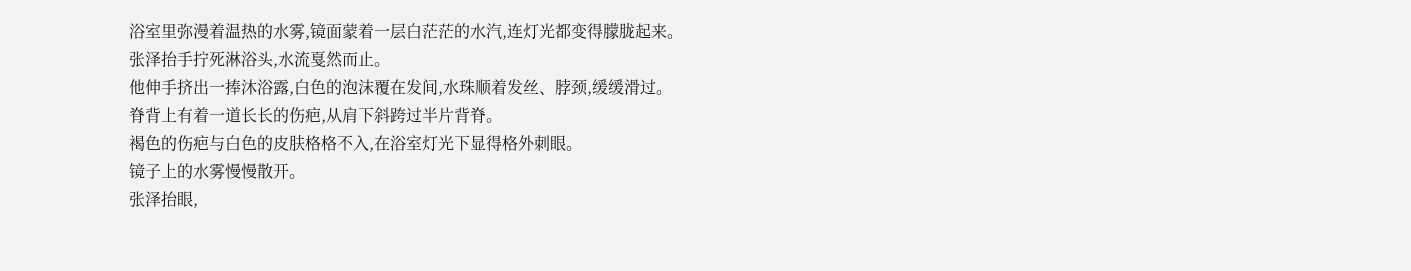浴室里弥漫着温热的水雾,镜面蒙着一层白茫茫的水汽,连灯光都变得朦胧起来。
张泽抬手拧死淋浴头,水流戛然而止。
他伸手挤出一捧沐浴露,白色的泡沫覆在发间,水珠顺着发丝、脖颈,缓缓滑过。
脊背上有着一道长长的伤疤,从肩下斜跨过半片背脊。
褐色的伤疤与白色的皮肤格格不入,在浴室灯光下显得格外刺眼。
镜子上的水雾慢慢散开。
张泽抬眼,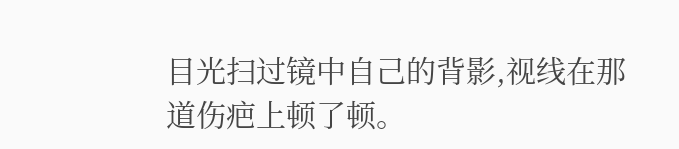目光扫过镜中自己的背影,视线在那道伤疤上顿了顿。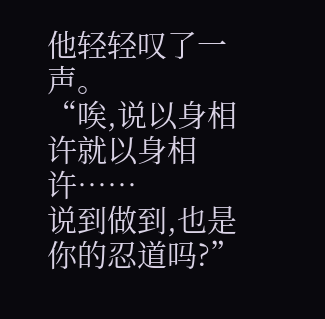他轻轻叹了一声。
“唉,说以身相许就以身相许……
说到做到,也是你的忍道吗?”